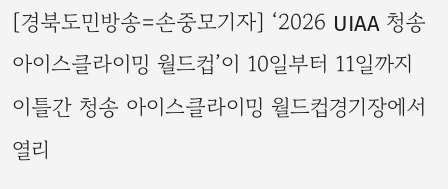[경북도민방송=손중모기자] ‘2026 UIAA 청송아이스클라이밍 월드컵’이 10일부터 11일까지 이틀간 청송 아이스클라이밍 월드컵경기장에서 열리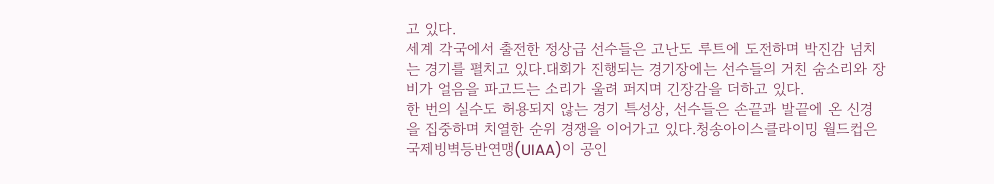고 있다.
세계 각국에서 출전한 정상급 선수들은 고난도 루트에 도전하며 박진감 넘치는 경기를 펼치고 있다.대회가 진행되는 경기장에는 선수들의 거친 숨소리와 장비가 얼음을 파고드는 소리가 울려 퍼지며 긴장감을 더하고 있다.
한 번의 실수도 허용되지 않는 경기 특성상, 선수들은 손끝과 발끝에 온 신경을 집중하며 치열한 순위 경쟁을 이어가고 있다.청송아이스클라이밍 월드컵은 국제빙벽등반연맹(UIAA)이 공인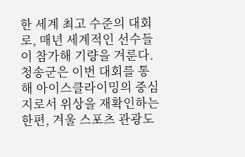한 세계 최고 수준의 대회로, 매년 세계적인 선수들이 참가해 기량을 겨룬다.
청송군은 이번 대회를 통해 아이스클라이밍의 중심지로서 위상을 재확인하는 한편, 겨울 스포츠 관광도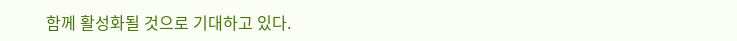함께 활성화될 것으로 기대하고 있다.